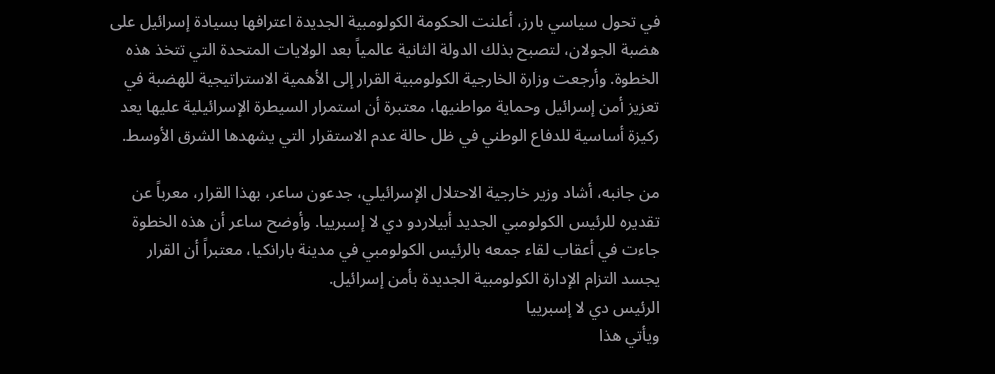في تحول سياسي بارز، أعلنت الحكومة الكولومبية الجديدة اعترافها بسيادة إسرائيل على هضبة الجولان، لتصبح بذلك الدولة الثانية عالمياً بعد الولايات المتحدة التي تتخذ هذه الخطوة. وأرجعت وزارة الخارجية الكولومبية القرار إلى الأهمية الاستراتيجية للهضبة في تعزيز أمن إسرائيل وحماية مواطنيها، معتبرة أن استمرار السيطرة الإسرائيلية عليها يعد ركيزة أساسية للدفاع الوطني في ظل حالة عدم الاستقرار التي يشهدها الشرق الأوسط.

من جانبه، أشاد وزير خارجية الاحتلال الإسرائيلي، جدعون ساعر، بهذا القرار، معرباً عن تقديره للرئيس الكولومبي الجديد أبيلاردو دي لا إسبرييا. وأوضح ساعر أن هذه الخطوة جاءت في أعقاب لقاء جمعه بالرئيس الكولومبي في مدينة بارانكيا، معتبراً أن القرار يجسد التزام الإدارة الكولومبية الجديدة بأمن إسرائيل.
الرئيس دي لا إسبرييا
ويأتي هذا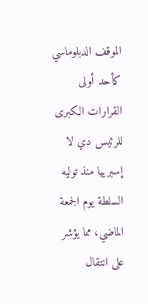الموقف الدبلوماسي كأحد أولى القرارات الكبرى للرئيس دي لا إسبرييا منذ توليه السلطة يوم الجمعة الماضي، مما يؤشر على انتقال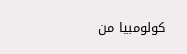كولومبيا من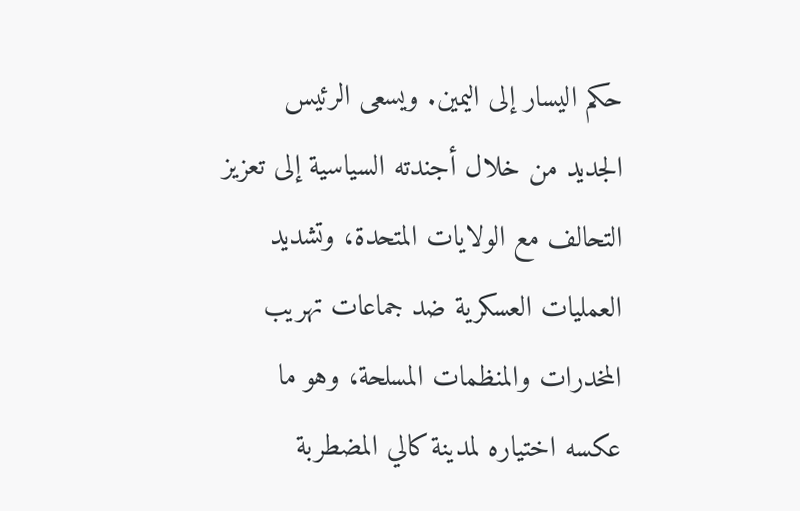حكم اليسار إلى اليمين. ويسعى الرئيس الجديد من خلال أجندته السياسية إلى تعزيز التحالف مع الولايات المتحدة، وتشديد العمليات العسكرية ضد جماعات تهريب المخدرات والمنظمات المسلحة، وهو ما عكسه اختياره لمدينة كالي المضطربة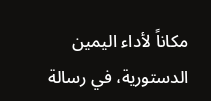مكاناً لأداء اليمين الدستورية، في رسالة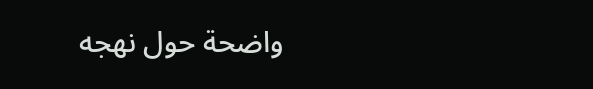واضحة حول نهجه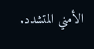الأمني المتشدد.